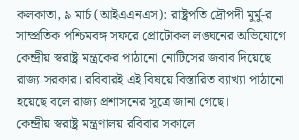কলকাতা, ৯ মার্চ (আইএএনএস): রাষ্ট্রপতি দ্রৌপদী মুর্মু-র সাম্প্রতিক পশ্চিমবঙ্গ সফরে প্রোটোকল লঙ্ঘনের অভিযোগে কেন্দ্রীয় স্বরাষ্ট্র মন্ত্রকের পাঠানো নোটিসের জবাব দিয়েছে রাজ্য সরকার। রবিবারই এই বিষয়ে বিস্তারিত ব্যাখ্যা পাঠানো হয়েছে বলে রাজ্য প্রশাসনের সূত্রে জানা গেছে।
কেন্দ্রীয় স্বরাষ্ট্র মন্ত্রণালয় রবিবার সকালে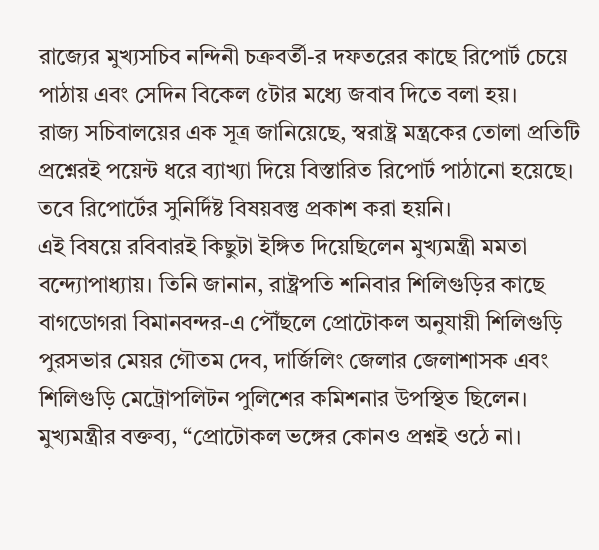রাজ্যের মুখ্যসচিব নন্দিনী চক্রবর্তী-র দফতরের কাছে রিপোর্ট চেয়ে পাঠায় এবং সেদিন বিকেল ৫টার মধ্যে জবাব দিতে বলা হয়।
রাজ্য সচিবালয়ের এক সূত্র জানিয়েছে, স্বরাষ্ট্র মন্ত্রকের তোলা প্রতিটি প্রশ্নেরই পয়েন্ট ধরে ব্যাখ্যা দিয়ে বিস্তারিত রিপোর্ট পাঠানো হয়েছে। তবে রিপোর্টের সুনির্দিষ্ট বিষয়বস্তু প্রকাশ করা হয়নি।
এই বিষয়ে রবিবারই কিছুটা ইঙ্গিত দিয়েছিলেন মুখ্যমন্ত্রী মমতা বন্দ্যোপাধ্যায়। তিনি জানান, রাষ্ট্রপতি শনিবার শিলিগুড়ির কাছে বাগডোগরা বিমানবন্দর-এ পৌঁছলে প্রোটোকল অনুযায়ী শিলিগুড়ি পুরসভার মেয়র গৌতম দেব, দার্জিলিং জেলার জেলাশাসক এবং শিলিগুড়ি মেট্রোপলিটন পুলিশের কমিশনার উপস্থিত ছিলেন।
মুখ্যমন্ত্রীর বক্তব্য, “প্রোটোকল ভঙ্গের কোনও প্রশ্নই ওঠে না।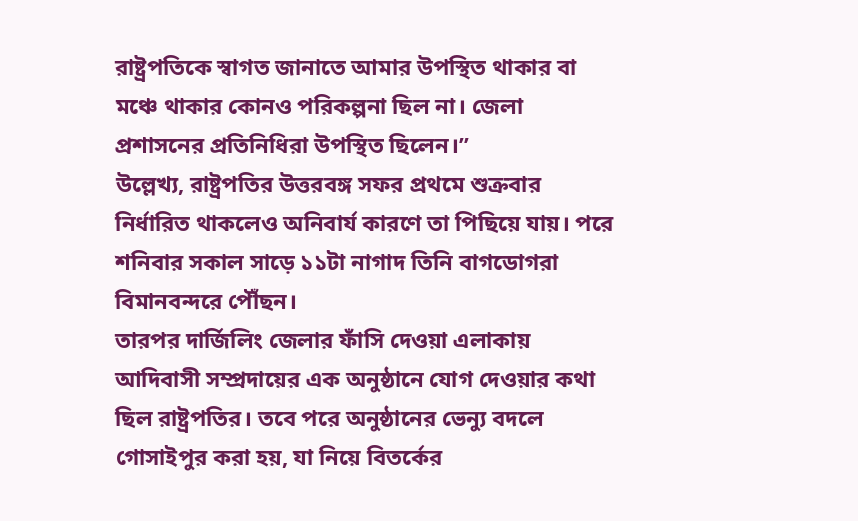রাষ্ট্রপতিকে স্বাগত জানাতে আমার উপস্থিত থাকার বা মঞ্চে থাকার কোনও পরিকল্পনা ছিল না। জেলা প্রশাসনের প্রতিনিধিরা উপস্থিত ছিলেন।”
উল্লেখ্য, রাষ্ট্রপতির উত্তরবঙ্গ সফর প্রথমে শুক্রবার নির্ধারিত থাকলেও অনিবার্য কারণে তা পিছিয়ে যায়। পরে শনিবার সকাল সাড়ে ১১টা নাগাদ তিনি বাগডোগরা বিমানবন্দরে পৌঁছন।
তারপর দার্জিলিং জেলার ফাঁসি দেওয়া এলাকায় আদিবাসী সম্প্রদায়ের এক অনুষ্ঠানে যোগ দেওয়ার কথা ছিল রাষ্ট্রপতির। তবে পরে অনুষ্ঠানের ভেন্যু বদলে গোসাইপুর করা হয়, যা নিয়ে বিতর্কের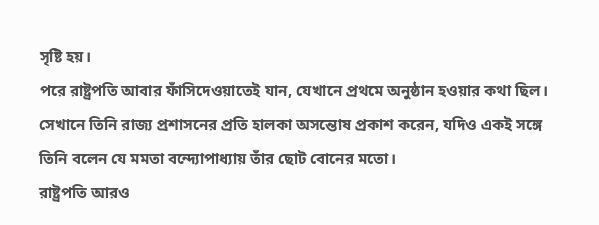সৃষ্টি হয়।
পরে রাষ্ট্রপতি আবার ফাঁসিদেওয়াতেই যান, যেখানে প্রথমে অনুষ্ঠান হওয়ার কথা ছিল। সেখানে তিনি রাজ্য প্রশাসনের প্রতি হালকা অসন্তোষ প্রকাশ করেন, যদিও একই সঙ্গে তিনি বলেন যে মমতা বন্দ্যোপাধ্যায় তাঁর ছোট বোনের মতো।
রাষ্ট্রপতি আরও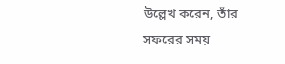উল্লেখ করেন, তাঁর সফরের সময়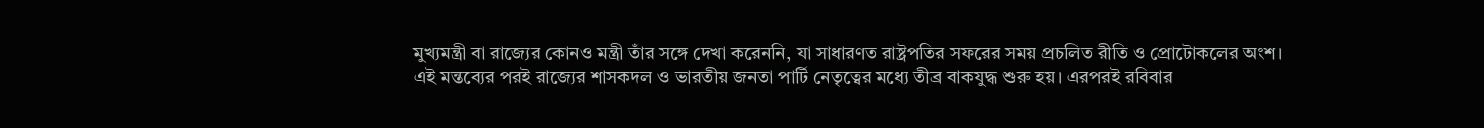মুখ্যমন্ত্রী বা রাজ্যের কোনও মন্ত্রী তাঁর সঙ্গে দেখা করেননি, যা সাধারণত রাষ্ট্রপতির সফরের সময় প্রচলিত রীতি ও প্রোটোকলের অংশ।
এই মন্তব্যের পরই রাজ্যের শাসকদল ও ভারতীয় জনতা পার্টি নেতৃত্বের মধ্যে তীব্র বাকযুদ্ধ শুরু হয়। এরপরই রবিবার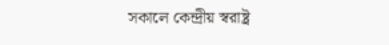সকালে কেন্দ্রীয় স্বরাষ্ট্র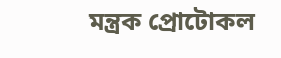মন্ত্রক প্রোটোকল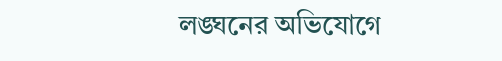লঙ্ঘনের অভিযোগে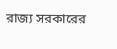রাজ্য সরকারের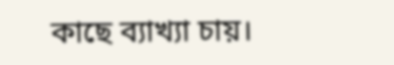কাছে ব্যাখ্যা চায়।